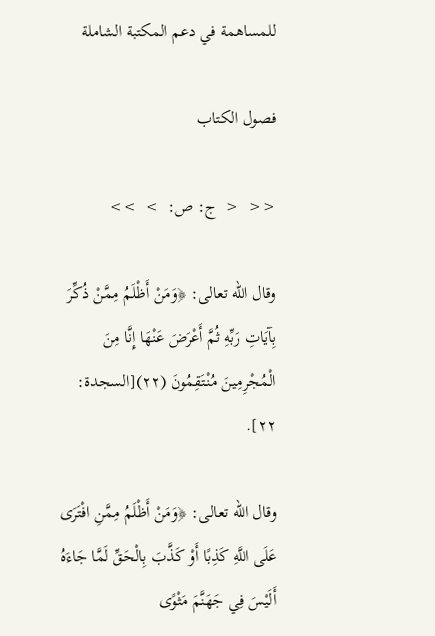للمساهمة في دعم المكتبة الشاملة

فصول الكتاب

<<  <  ج: ص:  >  >>

وقال الله تعالى: ﴿وَمَنْ أَظْلَمُ مِمَّنْ ذُكِّرَ بِآيَاتِ رَبِّهِ ثُمَّ أَعْرَضَ عَنْهَا إِنَّا مِنَ الْمُجْرِمِينَ مُنْتَقِمُونَ (٢٢)[السجدة: ٢٢].

وقال الله تعالى: ﴿وَمَنْ أَظْلَمُ مِمَّنِ افْتَرَى عَلَى اللَّهِ كَذِبًا أَوْ كَذَّبَ بِالْحَقِّ لَمَّا جَاءَهُ أَلَيْسَ فِي جَهَنَّمَ مَثْوًى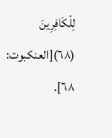لِلْكَافِرِينَ (٦٨)[العنكبوت: ٦٨].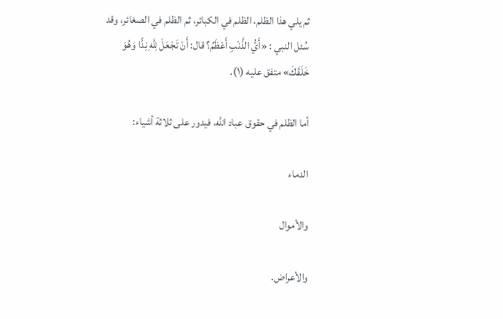ثم يلي هذا الظلم، الظلم في الكبائر، ثم الظلم في الصغائر، وقد سُئل النبي : «أَيُّ الذَّنْبِ أَعْظَمُ؟ قال: أَنْ تَجْعَلَ لِلَّهِ نِدًّا وَهُوَ خَلَقَكَ» متفق عليه (١).

أما الظلم في حقوق عباد الله، فيدور على ثلاثة أشياء:

الدماء

والأموال

والأعراض.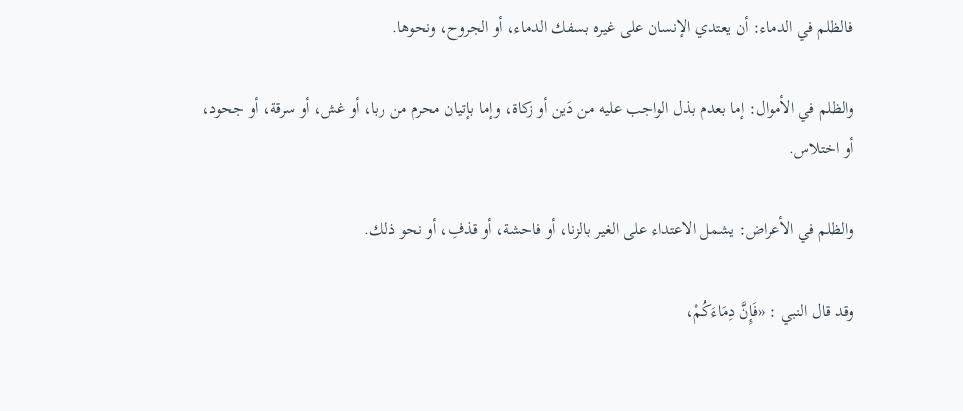فالظلم في الدماء: أن يعتدي الإنسان على غيره بسفك الدماء، أو الجروح، ونحوها.

والظلم في الأموال: إما بعدم بذل الواجب عليه من دَين أو زكاة، وإما بإتيان محرم من ربا، أو غش، أو سرقة، أو جحود، أو اختلاس.

والظلم في الأعراض: يشمل الاعتداء على الغير بالزنا، أو فاحشة، أو قذفِ، أو نحو ذلك.

وقد قال النبي : «فَإِنَّ دِمَاءَكُمْ،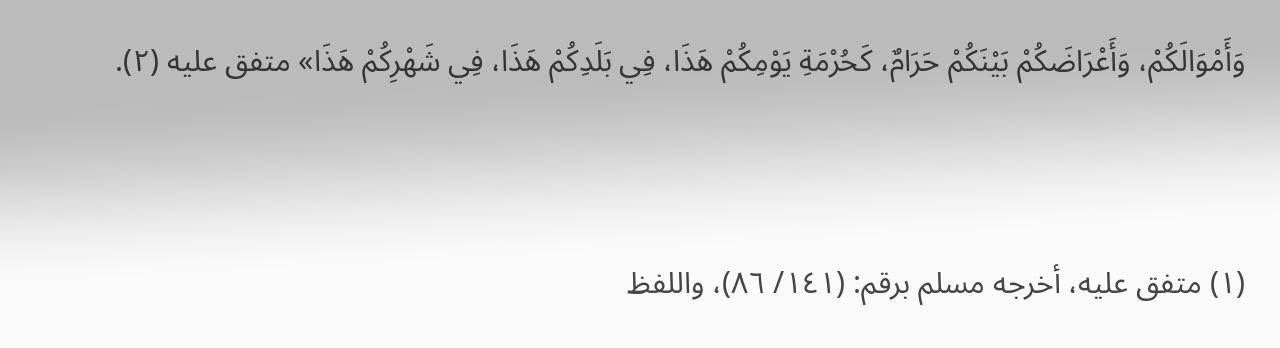وَأَمْوَالَكُمْ، وَأَعْرَاضَكُمْ بَيْنَكُمْ حَرَامٌ، كَحُرْمَةِ يَوْمِكُمْ هَذَا، فِي بَلَدِكُمْ هَذَا، فِي شَهْرِكُمْ هَذَا» متفق عليه (٢).


(١) متفق عليه، أخرجه مسلم برقم: (١٤١/ ٨٦)، واللفظ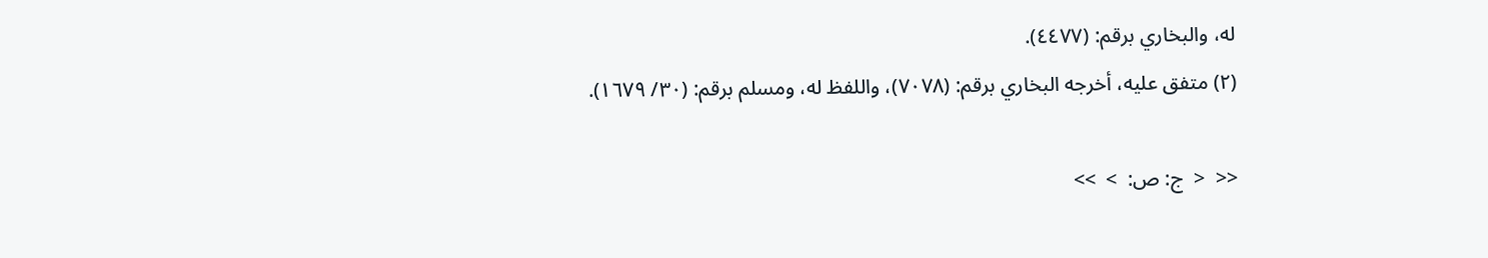له، والبخاري برقم: (٤٤٧٧).
(٢) متفق عليه، أخرجه البخاري برقم: (٧٠٧٨)، واللفظ له، ومسلم برقم: (٣٠/ ١٦٧٩).

<<  <  ج: ص:  >  >>